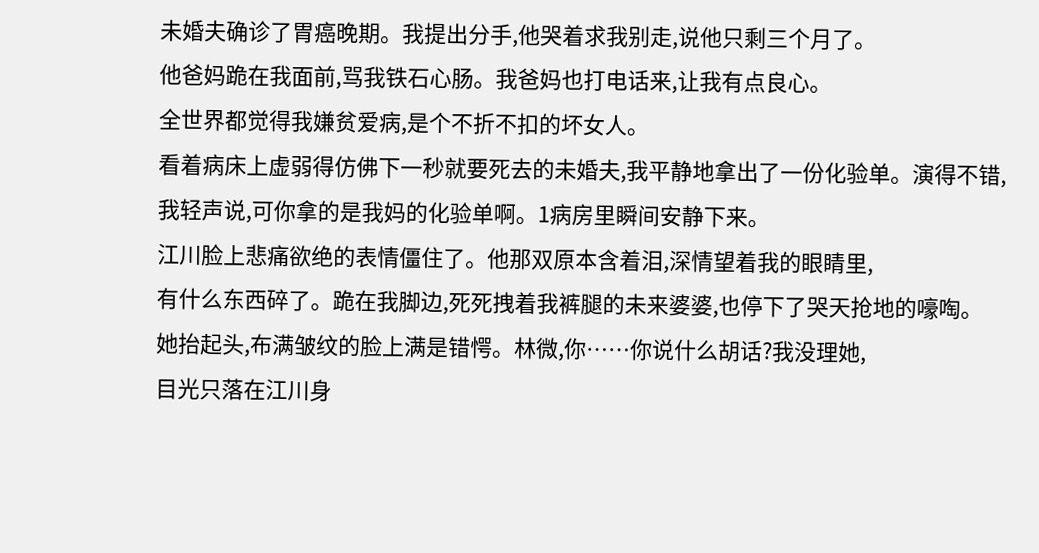未婚夫确诊了胃癌晚期。我提出分手,他哭着求我别走,说他只剩三个月了。
他爸妈跪在我面前,骂我铁石心肠。我爸妈也打电话来,让我有点良心。
全世界都觉得我嫌贫爱病,是个不折不扣的坏女人。
看着病床上虚弱得仿佛下一秒就要死去的未婚夫,我平静地拿出了一份化验单。演得不错,
我轻声说,可你拿的是我妈的化验单啊。1病房里瞬间安静下来。
江川脸上悲痛欲绝的表情僵住了。他那双原本含着泪,深情望着我的眼睛里,
有什么东西碎了。跪在我脚边,死死拽着我裤腿的未来婆婆,也停下了哭天抢地的嚎啕。
她抬起头,布满皱纹的脸上满是错愕。林微,你……你说什么胡话?我没理她,
目光只落在江川身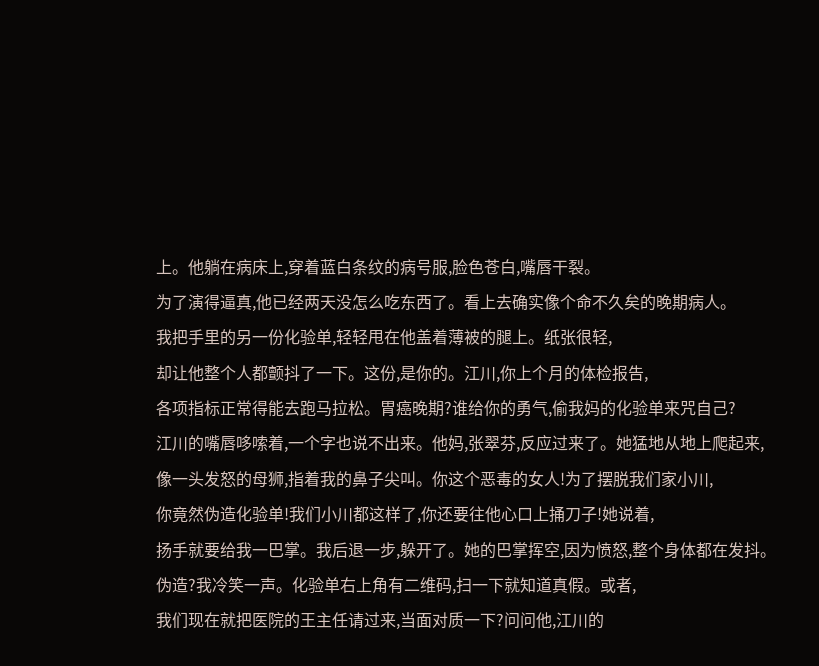上。他躺在病床上,穿着蓝白条纹的病号服,脸色苍白,嘴唇干裂。
为了演得逼真,他已经两天没怎么吃东西了。看上去确实像个命不久矣的晚期病人。
我把手里的另一份化验单,轻轻甩在他盖着薄被的腿上。纸张很轻,
却让他整个人都颤抖了一下。这份,是你的。江川,你上个月的体检报告,
各项指标正常得能去跑马拉松。胃癌晚期?谁给你的勇气,偷我妈的化验单来咒自己?
江川的嘴唇哆嗦着,一个字也说不出来。他妈,张翠芬,反应过来了。她猛地从地上爬起来,
像一头发怒的母狮,指着我的鼻子尖叫。你这个恶毒的女人!为了摆脱我们家小川,
你竟然伪造化验单!我们小川都这样了,你还要往他心口上捅刀子!她说着,
扬手就要给我一巴掌。我后退一步,躲开了。她的巴掌挥空,因为愤怒,整个身体都在发抖。
伪造?我冷笑一声。化验单右上角有二维码,扫一下就知道真假。或者,
我们现在就把医院的王主任请过来,当面对质一下?问问他,江川的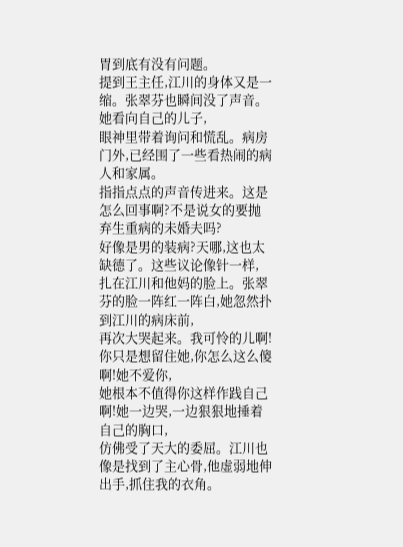胃到底有没有问题。
提到王主任,江川的身体又是一缩。张翠芬也瞬间没了声音。她看向自己的儿子,
眼神里带着询问和慌乱。病房门外,已经围了一些看热闹的病人和家属。
指指点点的声音传进来。这是怎么回事啊?不是说女的要抛弃生重病的未婚夫吗?
好像是男的装病?天哪,这也太缺德了。这些议论像针一样,
扎在江川和他妈的脸上。张翠芬的脸一阵红一阵白,她忽然扑到江川的病床前,
再次大哭起来。我可怜的儿啊!你只是想留住她,你怎么这么傻啊!她不爱你,
她根本不值得你这样作践自己啊!她一边哭,一边狠狠地捶着自己的胸口,
仿佛受了天大的委屈。江川也像是找到了主心骨,他虚弱地伸出手,抓住我的衣角。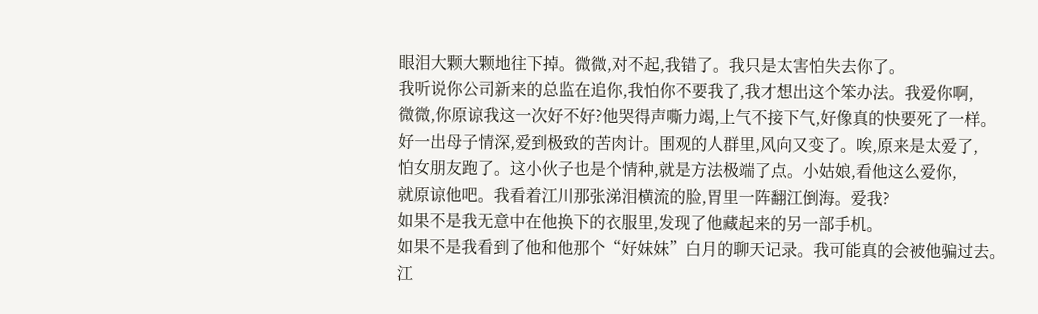眼泪大颗大颗地往下掉。微微,对不起,我错了。我只是太害怕失去你了。
我听说你公司新来的总监在追你,我怕你不要我了,我才想出这个笨办法。我爱你啊,
微微,你原谅我这一次好不好?他哭得声嘶力竭,上气不接下气,好像真的快要死了一样。
好一出母子情深,爱到极致的苦肉计。围观的人群里,风向又变了。唉,原来是太爱了,
怕女朋友跑了。这小伙子也是个情种,就是方法极端了点。小姑娘,看他这么爱你,
就原谅他吧。我看着江川那张涕泪横流的脸,胃里一阵翻江倒海。爱我?
如果不是我无意中在他换下的衣服里,发现了他藏起来的另一部手机。
如果不是我看到了他和他那个“好妹妹”白月的聊天记录。我可能真的会被他骗过去。
江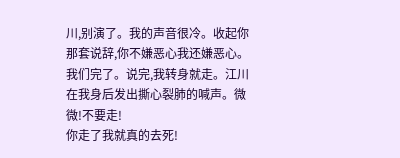川,别演了。我的声音很冷。收起你那套说辞,你不嫌恶心我还嫌恶心。
我们完了。说完,我转身就走。江川在我身后发出撕心裂肺的喊声。微微!不要走!
你走了我就真的去死!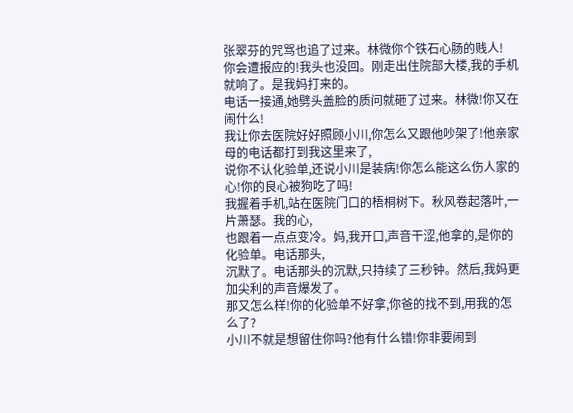张翠芬的咒骂也追了过来。林微你个铁石心肠的贱人!
你会遭报应的!我头也没回。刚走出住院部大楼,我的手机就响了。是我妈打来的。
电话一接通,她劈头盖脸的质问就砸了过来。林微!你又在闹什么!
我让你去医院好好照顾小川,你怎么又跟他吵架了!他亲家母的电话都打到我这里来了,
说你不认化验单,还说小川是装病!你怎么能这么伤人家的心!你的良心被狗吃了吗!
我握着手机,站在医院门口的梧桐树下。秋风卷起落叶,一片萧瑟。我的心,
也跟着一点点变冷。妈,我开口,声音干涩,他拿的,是你的化验单。电话那头,
沉默了。电话那头的沉默,只持续了三秒钟。然后,我妈更加尖利的声音爆发了。
那又怎么样!你的化验单不好拿,你爸的找不到,用我的怎么了?
小川不就是想留住你吗?他有什么错!你非要闹到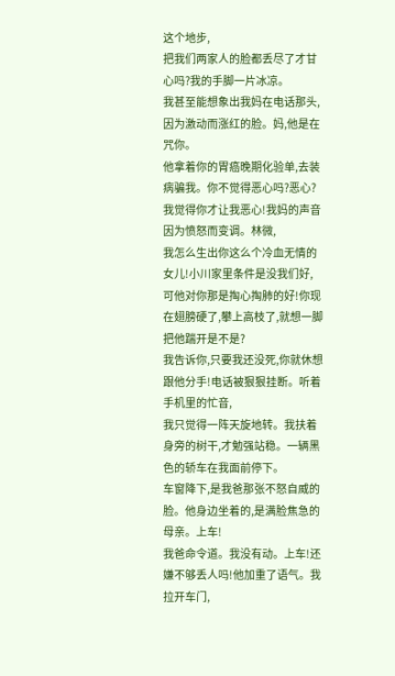这个地步,
把我们两家人的脸都丢尽了才甘心吗?我的手脚一片冰凉。
我甚至能想象出我妈在电话那头,因为激动而涨红的脸。妈,他是在咒你。
他拿着你的胃癌晚期化验单,去装病骗我。你不觉得恶心吗?恶心?
我觉得你才让我恶心!我妈的声音因为愤怒而变调。林微,
我怎么生出你这么个冷血无情的女儿!小川家里条件是没我们好,
可他对你那是掏心掏肺的好!你现在翅膀硬了,攀上高枝了,就想一脚把他踹开是不是?
我告诉你,只要我还没死,你就休想跟他分手!电话被狠狠挂断。听着手机里的忙音,
我只觉得一阵天旋地转。我扶着身旁的树干,才勉强站稳。一辆黑色的轿车在我面前停下。
车窗降下,是我爸那张不怒自威的脸。他身边坐着的,是满脸焦急的母亲。上车!
我爸命令道。我没有动。上车!还嫌不够丢人吗!他加重了语气。我拉开车门,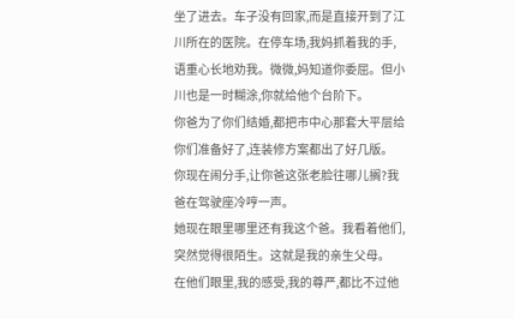坐了进去。车子没有回家,而是直接开到了江川所在的医院。在停车场,我妈抓着我的手,
语重心长地劝我。微微,妈知道你委屈。但小川也是一时糊涂,你就给他个台阶下。
你爸为了你们结婚,都把市中心那套大平层给你们准备好了,连装修方案都出了好几版。
你现在闹分手,让你爸这张老脸往哪儿搁?我爸在驾驶座冷哼一声。
她现在眼里哪里还有我这个爸。我看着他们,突然觉得很陌生。这就是我的亲生父母。
在他们眼里,我的感受,我的尊严,都比不过他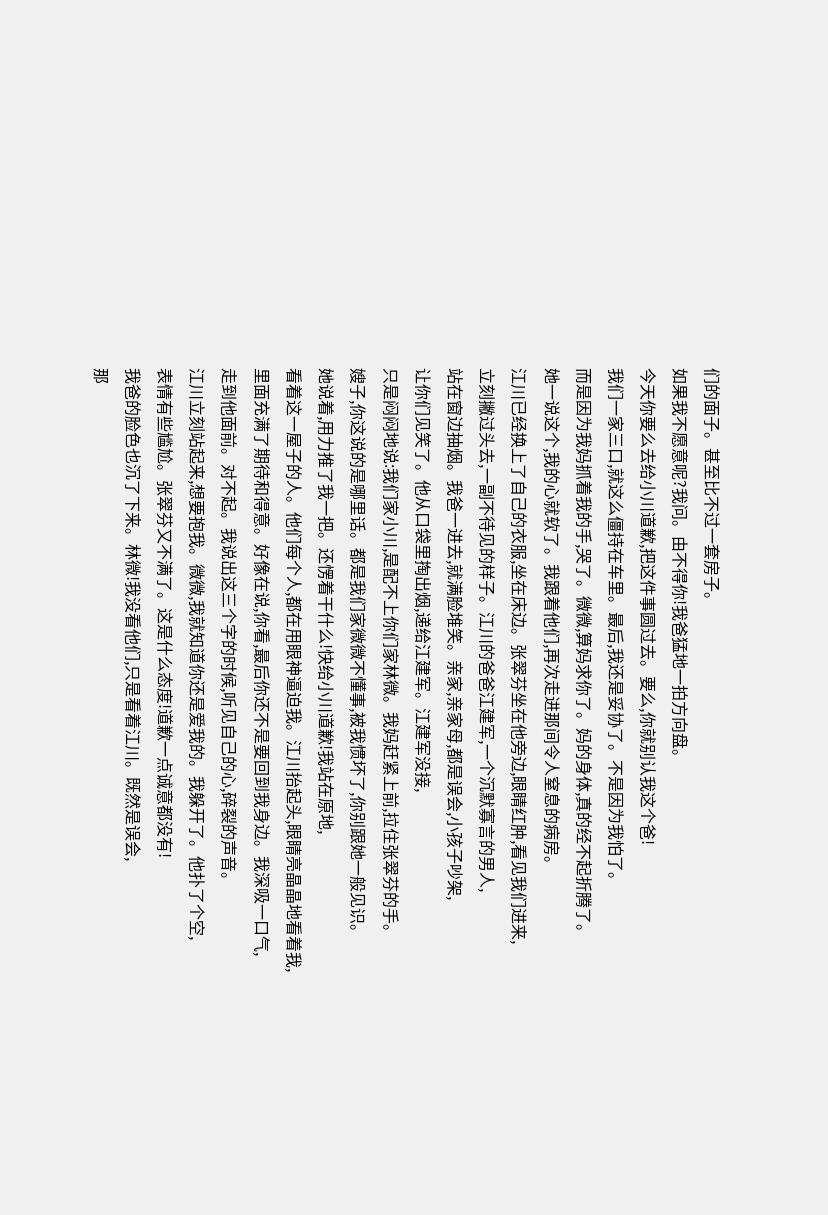们的面子。甚至比不过一套房子。
如果我不愿意呢?我问。由不得你!我爸猛地一拍方向盘。
今天你要么去给小川道歉,把这件事圆过去。要么,你就别认我这个爸!
我们一家三口,就这么僵持在车里。最后,我还是妥协了。不是因为我怕了。
而是因为我妈抓着我的手,哭了。微微,算妈求你了。妈的身体,真的经不起折腾了。
她一说这个,我的心就软了。我跟着他们,再次走进那间令人窒息的病房。
江川已经换上了自己的衣服,坐在床边。张翠芬坐在他旁边,眼睛红肿,看见我们进来,
立刻撇过头去,一副不待见的样子。江川的爸爸江建军,一个沉默寡言的男人,
站在窗边抽烟。我爸一进去,就满脸堆笑。亲家,亲家母,都是误会,小孩子吵架,
让你们见笑了。他从口袋里掏出烟,递给江建军。江建军没接,
只是闷闷地说:我们家小川,是配不上你们家林微。我妈赶紧上前,拉住张翠芬的手。
嫂子,你这说的是哪里话。都是我们家微微不懂事,被我惯坏了,你别跟她一般见识。
她说着,用力推了我一把。还愣着干什么!快给小川道歉!我站在原地,
看着这一屋子的人。他们每个人,都在用眼神逼迫我。江川抬起头,眼睛亮晶晶地看着我,
里面充满了期待和得意。好像在说,你看,最后你还不是要回到我身边。我深吸一口气,
走到他面前。对不起。我说出这三个字的时候,听见自己的心,碎裂的声音。
江川立刻站起来,想要抱我。微微,我就知道你还是爱我的。我躲开了。他扑了个空,
表情有些尴尬。张翠芬又不满了。这是什么态度!道歉一点诚意都没有!
我爸的脸色也沉了下来。林微!我没看他们,只是看着江川。既然是误会,
那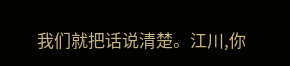我们就把话说清楚。江川,你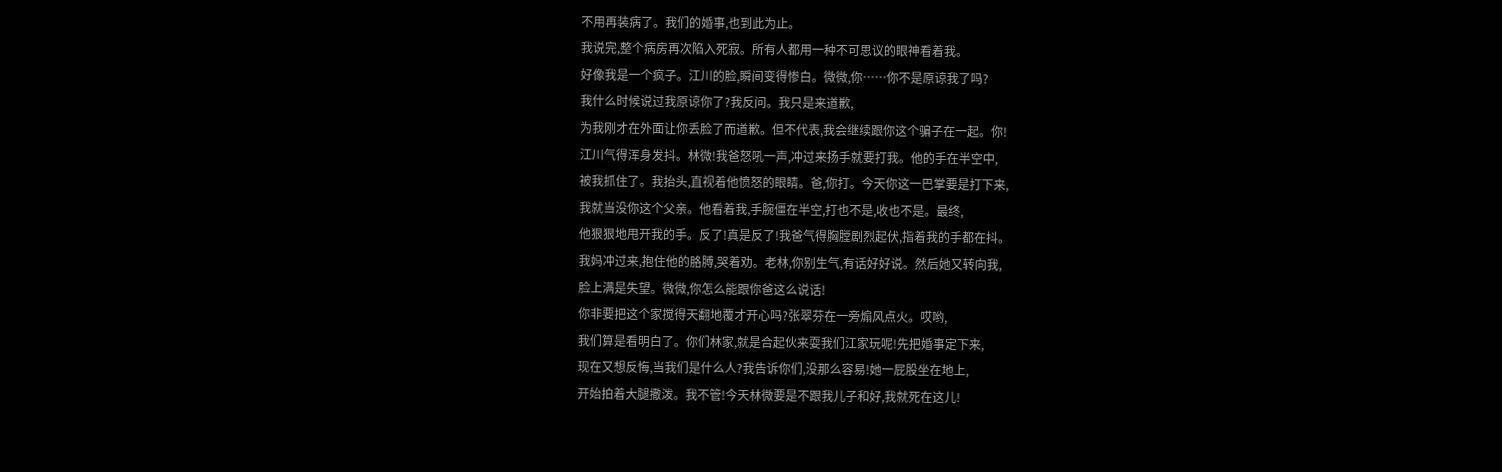不用再装病了。我们的婚事,也到此为止。
我说完,整个病房再次陷入死寂。所有人都用一种不可思议的眼神看着我。
好像我是一个疯子。江川的脸,瞬间变得惨白。微微,你……你不是原谅我了吗?
我什么时候说过我原谅你了?我反问。我只是来道歉,
为我刚才在外面让你丢脸了而道歉。但不代表,我会继续跟你这个骗子在一起。你!
江川气得浑身发抖。林微!我爸怒吼一声,冲过来扬手就要打我。他的手在半空中,
被我抓住了。我抬头,直视着他愤怒的眼睛。爸,你打。今天你这一巴掌要是打下来,
我就当没你这个父亲。他看着我,手腕僵在半空,打也不是,收也不是。最终,
他狠狠地甩开我的手。反了!真是反了!我爸气得胸膛剧烈起伏,指着我的手都在抖。
我妈冲过来,抱住他的胳膊,哭着劝。老林,你别生气,有话好好说。然后她又转向我,
脸上满是失望。微微,你怎么能跟你爸这么说话!
你非要把这个家搅得天翻地覆才开心吗?张翠芬在一旁煽风点火。哎哟,
我们算是看明白了。你们林家,就是合起伙来耍我们江家玩呢!先把婚事定下来,
现在又想反悔,当我们是什么人?我告诉你们,没那么容易!她一屁股坐在地上,
开始拍着大腿撒泼。我不管!今天林微要是不跟我儿子和好,我就死在这儿!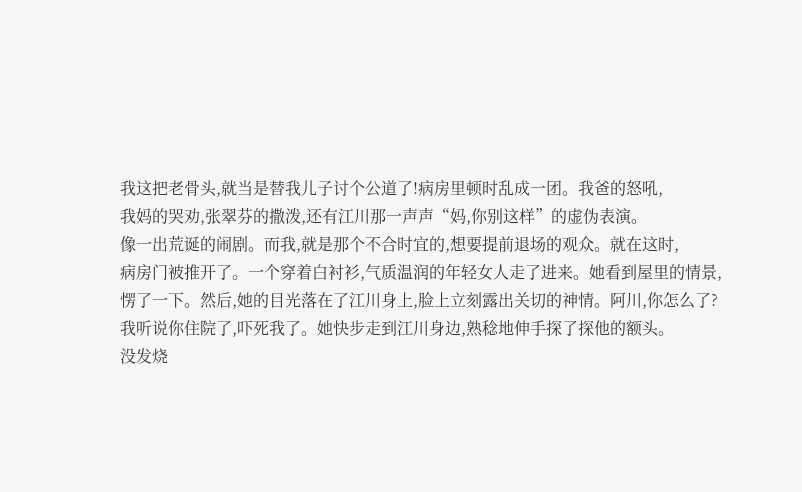我这把老骨头,就当是替我儿子讨个公道了!病房里顿时乱成一团。我爸的怒吼,
我妈的哭劝,张翠芬的撒泼,还有江川那一声声“妈,你别这样”的虚伪表演。
像一出荒诞的闹剧。而我,就是那个不合时宜的,想要提前退场的观众。就在这时,
病房门被推开了。一个穿着白衬衫,气质温润的年轻女人走了进来。她看到屋里的情景,
愣了一下。然后,她的目光落在了江川身上,脸上立刻露出关切的神情。阿川,你怎么了?
我听说你住院了,吓死我了。她快步走到江川身边,熟稔地伸手探了探他的额头。
没发烧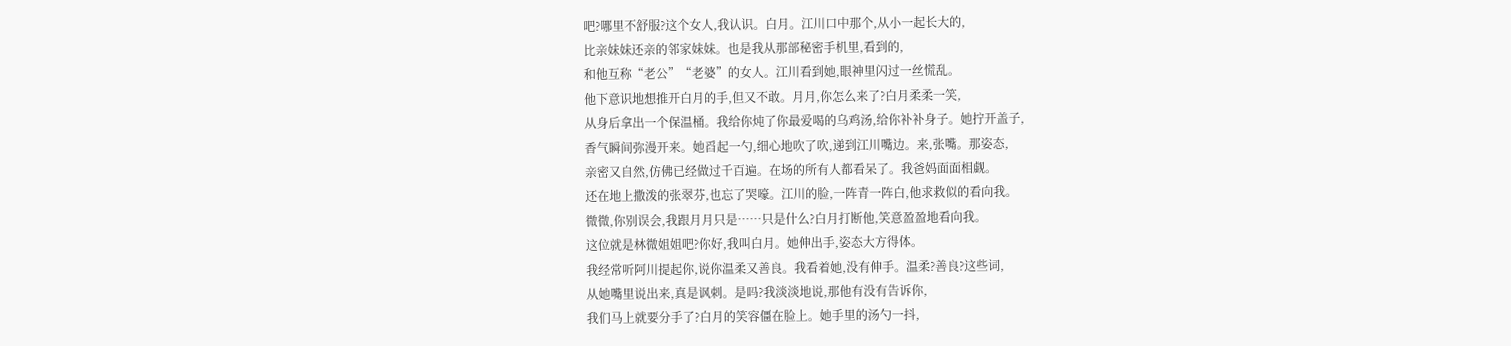吧?哪里不舒服?这个女人,我认识。白月。江川口中那个,从小一起长大的,
比亲妹妹还亲的邻家妹妹。也是我从那部秘密手机里,看到的,
和他互称“老公”“老婆”的女人。江川看到她,眼神里闪过一丝慌乱。
他下意识地想推开白月的手,但又不敢。月月,你怎么来了?白月柔柔一笑,
从身后拿出一个保温桶。我给你炖了你最爱喝的乌鸡汤,给你补补身子。她拧开盖子,
香气瞬间弥漫开来。她舀起一勺,细心地吹了吹,递到江川嘴边。来,张嘴。那姿态,
亲密又自然,仿佛已经做过千百遍。在场的所有人都看呆了。我爸妈面面相觑。
还在地上撒泼的张翠芬,也忘了哭嚎。江川的脸,一阵青一阵白,他求救似的看向我。
微微,你别误会,我跟月月只是……只是什么?白月打断他,笑意盈盈地看向我。
这位就是林微姐姐吧?你好,我叫白月。她伸出手,姿态大方得体。
我经常听阿川提起你,说你温柔又善良。我看着她,没有伸手。温柔?善良?这些词,
从她嘴里说出来,真是讽刺。是吗?我淡淡地说,那他有没有告诉你,
我们马上就要分手了?白月的笑容僵在脸上。她手里的汤勺一抖,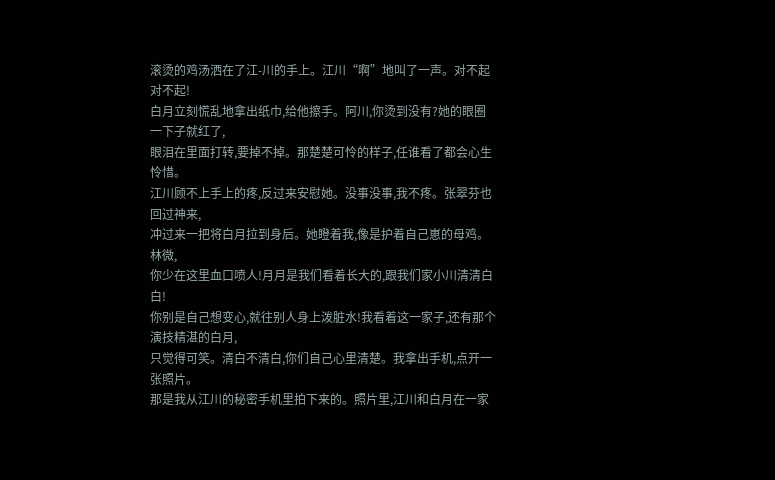滚烫的鸡汤洒在了江-川的手上。江川“啊”地叫了一声。对不起对不起!
白月立刻慌乱地拿出纸巾,给他擦手。阿川,你烫到没有?她的眼圈一下子就红了,
眼泪在里面打转,要掉不掉。那楚楚可怜的样子,任谁看了都会心生怜惜。
江川顾不上手上的疼,反过来安慰她。没事没事,我不疼。张翠芬也回过神来,
冲过来一把将白月拉到身后。她瞪着我,像是护着自己崽的母鸡。林微,
你少在这里血口喷人!月月是我们看着长大的,跟我们家小川清清白白!
你别是自己想变心,就往别人身上泼脏水!我看着这一家子,还有那个演技精湛的白月,
只觉得可笑。清白不清白,你们自己心里清楚。我拿出手机,点开一张照片。
那是我从江川的秘密手机里拍下来的。照片里,江川和白月在一家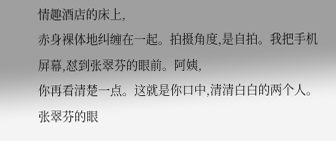情趣酒店的床上,
赤身裸体地纠缠在一起。拍摄角度,是自拍。我把手机屏幕,怼到张翠芬的眼前。阿姨,
你再看清楚一点。这就是你口中,清清白白的两个人。张翠芬的眼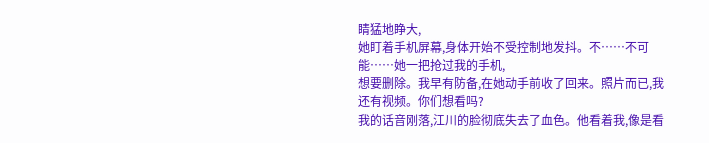睛猛地睁大,
她盯着手机屏幕,身体开始不受控制地发抖。不……不可能……她一把抢过我的手机,
想要删除。我早有防备,在她动手前收了回来。照片而已,我还有视频。你们想看吗?
我的话音刚落,江川的脸彻底失去了血色。他看着我,像是看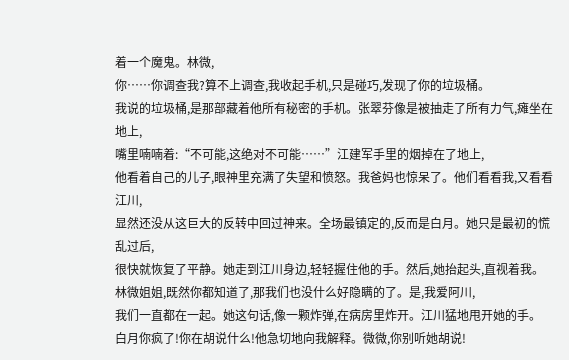着一个魔鬼。林微,
你……你调查我?算不上调查,我收起手机,只是碰巧,发现了你的垃圾桶。
我说的垃圾桶,是那部藏着他所有秘密的手机。张翠芬像是被抽走了所有力气,瘫坐在地上,
嘴里喃喃着:“不可能,这绝对不可能……”江建军手里的烟掉在了地上,
他看着自己的儿子,眼神里充满了失望和愤怒。我爸妈也惊呆了。他们看看我,又看看江川,
显然还没从这巨大的反转中回过神来。全场最镇定的,反而是白月。她只是最初的慌乱过后,
很快就恢复了平静。她走到江川身边,轻轻握住他的手。然后,她抬起头,直视着我。
林微姐姐,既然你都知道了,那我们也没什么好隐瞒的了。是,我爱阿川,
我们一直都在一起。她这句话,像一颗炸弹,在病房里炸开。江川猛地甩开她的手。
白月你疯了!你在胡说什么!他急切地向我解释。微微,你别听她胡说!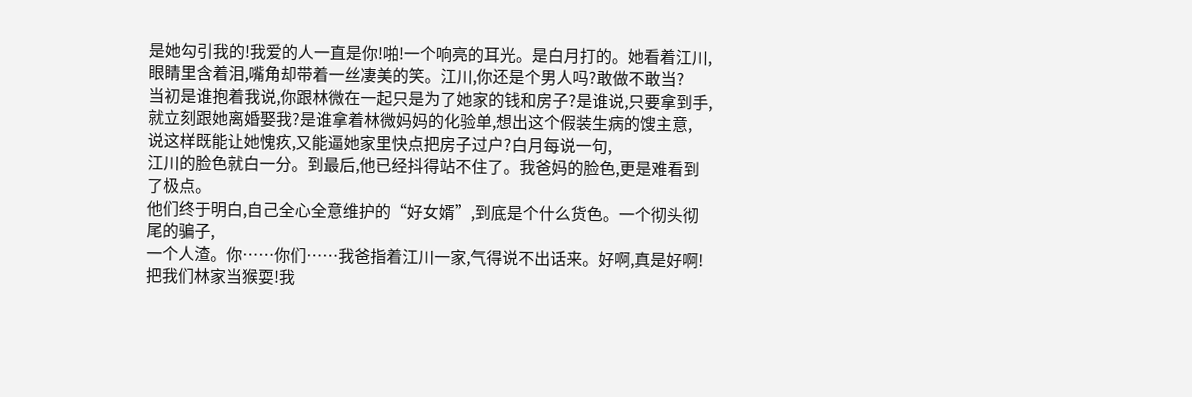是她勾引我的!我爱的人一直是你!啪!一个响亮的耳光。是白月打的。她看着江川,
眼睛里含着泪,嘴角却带着一丝凄美的笑。江川,你还是个男人吗?敢做不敢当?
当初是谁抱着我说,你跟林微在一起只是为了她家的钱和房子?是谁说,只要拿到手,
就立刻跟她离婚娶我?是谁拿着林微妈妈的化验单,想出这个假装生病的馊主意,
说这样既能让她愧疚,又能逼她家里快点把房子过户?白月每说一句,
江川的脸色就白一分。到最后,他已经抖得站不住了。我爸妈的脸色,更是难看到了极点。
他们终于明白,自己全心全意维护的“好女婿”,到底是个什么货色。一个彻头彻尾的骗子,
一个人渣。你……你们……我爸指着江川一家,气得说不出话来。好啊,真是好啊!
把我们林家当猴耍!我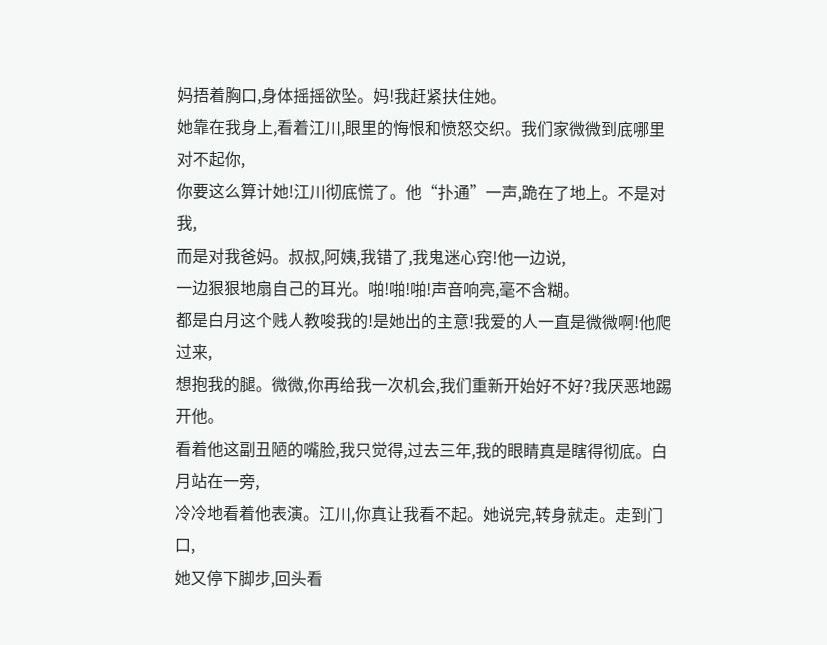妈捂着胸口,身体摇摇欲坠。妈!我赶紧扶住她。
她靠在我身上,看着江川,眼里的悔恨和愤怒交织。我们家微微到底哪里对不起你,
你要这么算计她!江川彻底慌了。他“扑通”一声,跪在了地上。不是对我,
而是对我爸妈。叔叔,阿姨,我错了,我鬼迷心窍!他一边说,
一边狠狠地扇自己的耳光。啪!啪!啪!声音响亮,毫不含糊。
都是白月这个贱人教唆我的!是她出的主意!我爱的人一直是微微啊!他爬过来,
想抱我的腿。微微,你再给我一次机会,我们重新开始好不好?我厌恶地踢开他。
看着他这副丑陋的嘴脸,我只觉得,过去三年,我的眼睛真是瞎得彻底。白月站在一旁,
冷冷地看着他表演。江川,你真让我看不起。她说完,转身就走。走到门口,
她又停下脚步,回头看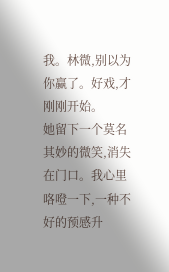我。林微,别以为你赢了。好戏,才刚刚开始。
她留下一个莫名其妙的微笑,消失在门口。我心里咯噔一下,一种不好的预感升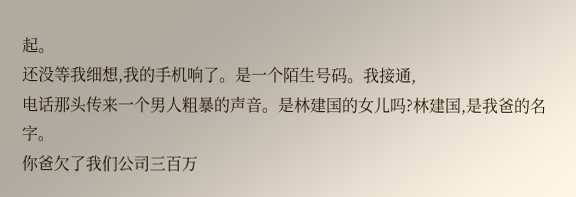起。
还没等我细想,我的手机响了。是一个陌生号码。我接通,
电话那头传来一个男人粗暴的声音。是林建国的女儿吗?林建国,是我爸的名字。
你爸欠了我们公司三百万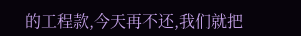的工程款,今天再不还,我们就把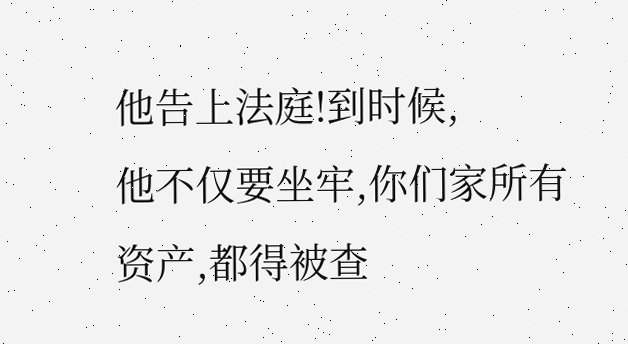他告上法庭!到时候,
他不仅要坐牢,你们家所有资产,都得被查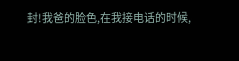封!我爸的脸色,在我接电话的时候,